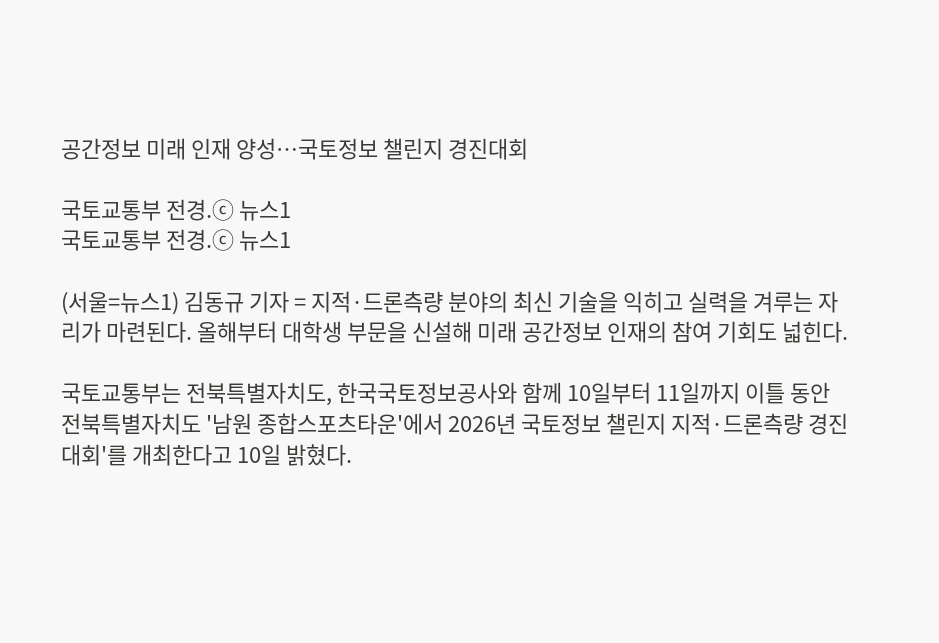공간정보 미래 인재 양성…국토정보 챌린지 경진대회

국토교통부 전경.ⓒ 뉴스1
국토교통부 전경.ⓒ 뉴스1

(서울=뉴스1) 김동규 기자 = 지적·드론측량 분야의 최신 기술을 익히고 실력을 겨루는 자리가 마련된다. 올해부터 대학생 부문을 신설해 미래 공간정보 인재의 참여 기회도 넓힌다.

국토교통부는 전북특별자치도, 한국국토정보공사와 함께 10일부터 11일까지 이틀 동안 전북특별자치도 '남원 종합스포츠타운'에서 2026년 국토정보 챌린지 지적·드론측량 경진대회'를 개최한다고 10일 밝혔다.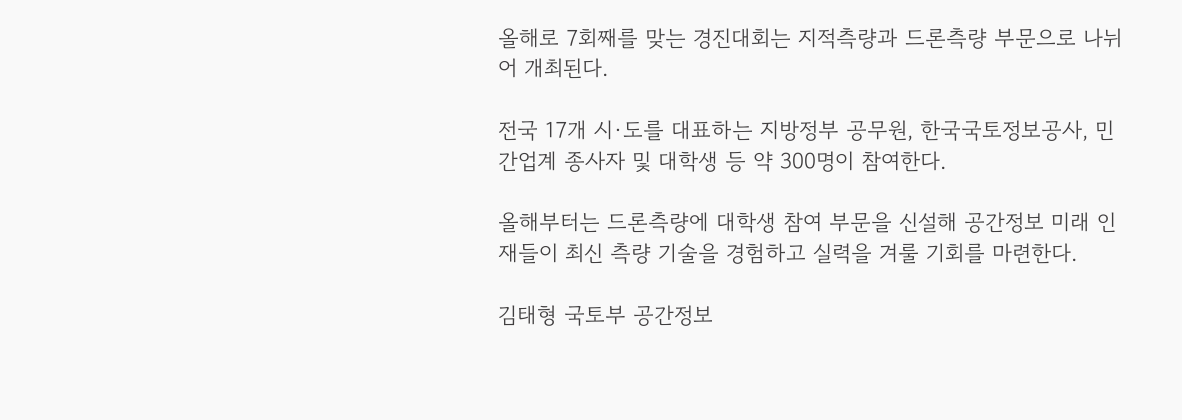올해로 7회째를 맞는 경진대회는 지적측량과 드론측량 부문으로 나뉘어 개최된다.

전국 17개 시·도를 대표하는 지방정부 공무원, 한국국토정보공사, 민간업계 종사자 및 대학생 등 약 300명이 참여한다.

올해부터는 드론측량에 대학생 참여 부문을 신설해 공간정보 미래 인재들이 최신 측량 기술을 경험하고 실력을 겨룰 기회를 마련한다.

김태형 국토부 공간정보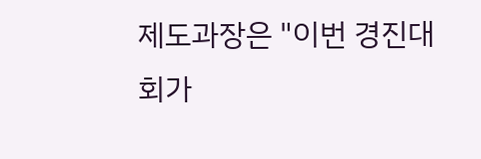제도과장은 "이번 경진대회가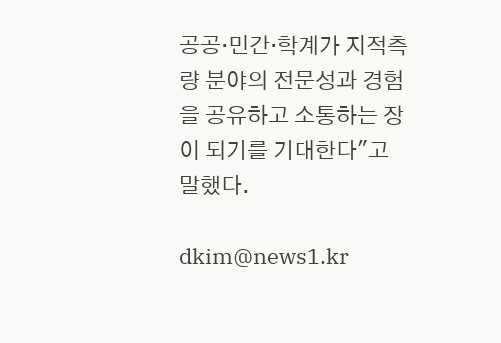공공·민간·학계가 지적측량 분야의 전문성과 경험을 공유하고 소통하는 장이 되기를 기대한다"고 말했다.

dkim@news1.kr